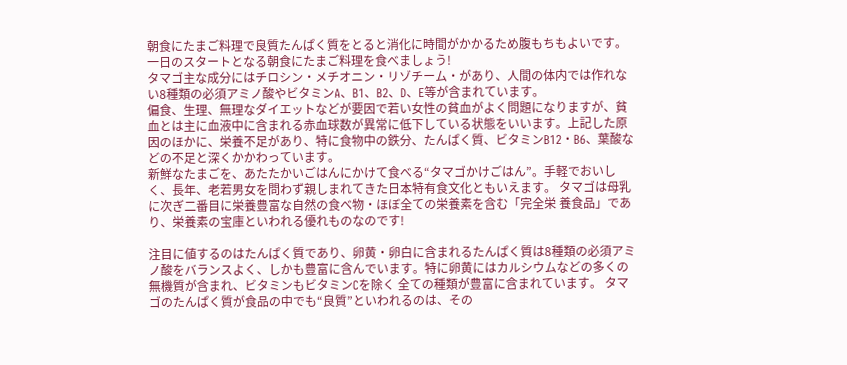朝食にたまご料理で良質たんぱく質をとると消化に時間がかかるため腹もちもよいです。 一日のスタートとなる朝食にたまご料理を食べましょう!
タマゴ主な成分にはチロシン・メチオニン・リゾチーム・があり、人間の体内では作れない8種類の必須アミノ酸やビタミンA、B1、B2、D、E等が含まれています。
偏食、生理、無理なダイエットなどが要因で若い女性の貧血がよく問題になりますが、貧血とは主に血液中に含まれる赤血球数が異常に低下している状態をいいます。上記した原因のほかに、栄養不足があり、特に食物中の鉄分、たんぱく質、ビタミンB12・B6、葉酸などの不足と深くかかわっています。
新鮮なたまごを、あたたかいごはんにかけて食べる“タマゴかけごはん”。手軽でおいしく、長年、老若男女を問わず親しまれてきた日本特有食文化ともいえます。 タマゴは母乳に次ぎ二番目に栄養豊富な自然の食べ物・ほぼ全ての栄養素を含む「完全栄 養食品」であり、栄養素の宝庫といわれる優れものなのです!

注目に値するのはたんぱく質であり、卵黄・卵白に含まれるたんぱく質は8種類の必須アミノ酸をバランスよく、しかも豊富に含んでいます。特に卵黄にはカルシウムなどの多くの無機質が含まれ、ビタミンもビタミンCを除く 全ての種類が豊富に含まれています。 タマゴのたんぱく質が食品の中でも“良質”といわれるのは、その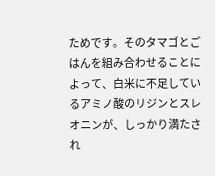ためです。そのタマゴとごはんを組み合わせることによって、白米に不足しているアミノ酸のリジンとスレオニンが、しっかり満たされ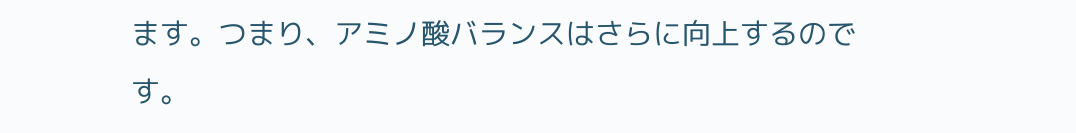ます。つまり、アミノ酸バランスはさらに向上するのです。